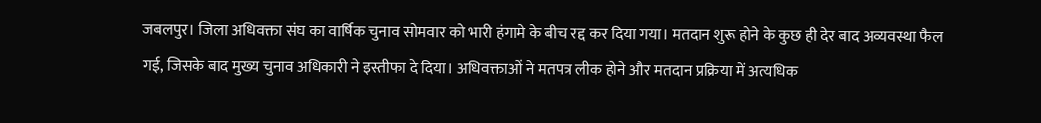जबलपुर। जिला अधिवक्ता संघ का वार्षिक चुनाव सोमवार को भारी हंगामे के बीच रद्द कर दिया गया। मतदान शुरू होने के कुछ ही देर बाद अव्यवस्था फैल गई, जिसके बाद मुख्य चुनाव अधिकारी ने इस्तीफा दे दिया। अधिवक्ताओं ने मतपत्र लीक होने और मतदान प्रक्रिया में अत्यधिक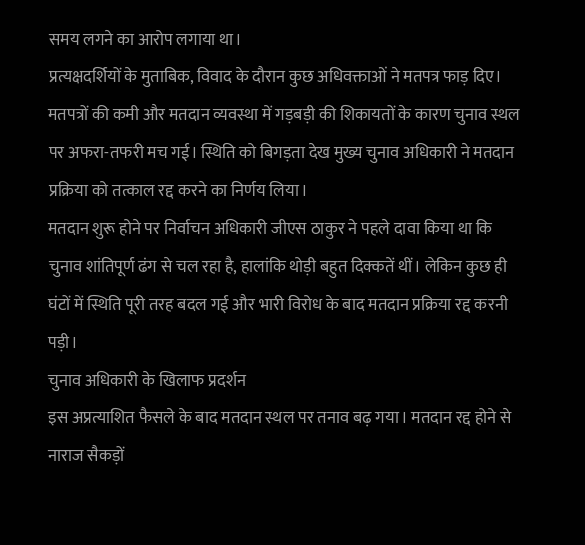समय लगने का आरोप लगाया था।
प्रत्यक्षदर्शियों के मुताबिक, विवाद के दौरान कुछ अधिवक्ताओं ने मतपत्र फाड़ दिए। मतपत्रों की कमी और मतदान व्यवस्था में गड़बड़ी की शिकायतों के कारण चुनाव स्थल पर अफरा-तफरी मच गई। स्थिति को बिगड़ता देख मुख्य चुनाव अधिकारी ने मतदान प्रक्रिया को तत्काल रद्द करने का निर्णय लिया।
मतदान शुरू होने पर निर्वाचन अधिकारी जीएस ठाकुर ने पहले दावा किया था कि चुनाव शांतिपूर्ण ढंग से चल रहा है, हालांकि थोड़ी बहुत दिक्कतें थीं। लेकिन कुछ ही घंटों में स्थिति पूरी तरह बदल गई और भारी विरोध के बाद मतदान प्रक्रिया रद्द करनी पड़ी।
चुनाव अधिकारी के खिलाफ प्रदर्शन
इस अप्रत्याशित फैसले के बाद मतदान स्थल पर तनाव बढ़ गया। मतदान रद्द होने से नाराज सैकड़ों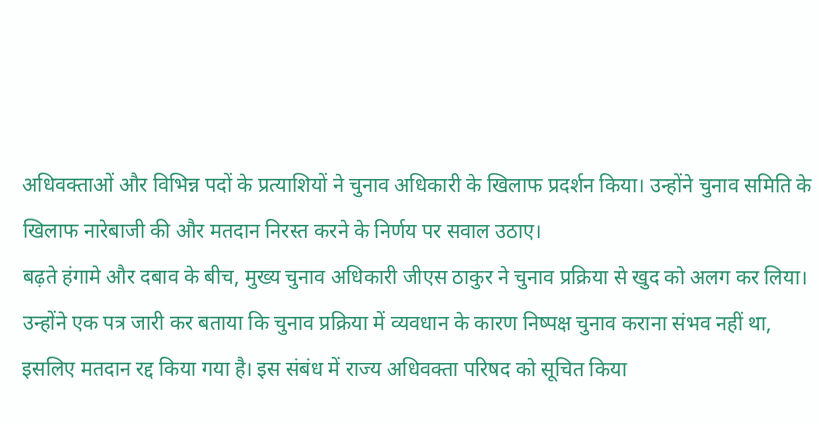अधिवक्ताओं और विभिन्न पदों के प्रत्याशियों ने चुनाव अधिकारी के खिलाफ प्रदर्शन किया। उन्होंने चुनाव समिति के खिलाफ नारेबाजी की और मतदान निरस्त करने के निर्णय पर सवाल उठाए।
बढ़ते हंगामे और दबाव के बीच, मुख्य चुनाव अधिकारी जीएस ठाकुर ने चुनाव प्रक्रिया से खुद को अलग कर लिया। उन्होंने एक पत्र जारी कर बताया कि चुनाव प्रक्रिया में व्यवधान के कारण निष्पक्ष चुनाव कराना संभव नहीं था, इसलिए मतदान रद्द किया गया है। इस संबंध में राज्य अधिवक्ता परिषद को सूचित किया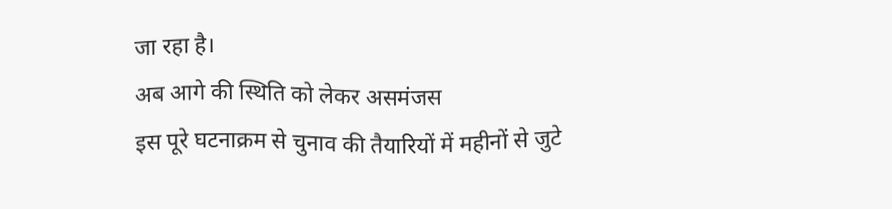जा रहा है।
अब आगे की स्थिति को लेकर असमंजस
इस पूरे घटनाक्रम से चुनाव की तैयारियों में महीनों से जुटे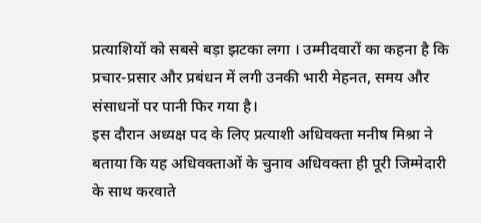प्रत्याशियों को सबसे बड़ा झटका लगा । उम्मीदवारों का कहना है कि प्रचार-प्रसार और प्रबंधन में लगी उनकी भारी मेहनत, समय और संसाधनों पर पानी फिर गया है।
इस दौरान अध्यक्ष पद के लिए प्रत्याशी अधिवक्ता मनीष मिश्रा ने बताया कि यह अधिवक्ताओं के चुनाव अधिवक्ता ही पूरी जिम्मेदारी के साथ करवाते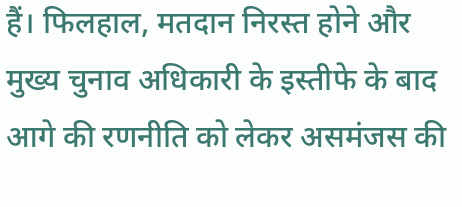हैं। फिलहाल, मतदान निरस्त होने और मुख्य चुनाव अधिकारी के इस्तीफे के बाद आगे की रणनीति को लेकर असमंजस की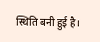स्थिति बनी हुई है।